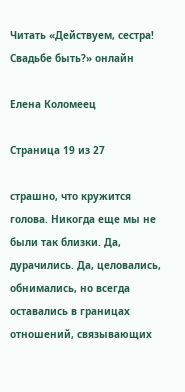Читать «Действуем, сестра! Свадьбе быть?» онлайн

Елена Коломеец

Страница 19 из 27

страшно, что кружится голова. Никогда еще мы не были так близки. Да, дурачились. Да, целовались, обнимались, но всегда оставались в границах отношений, связывающих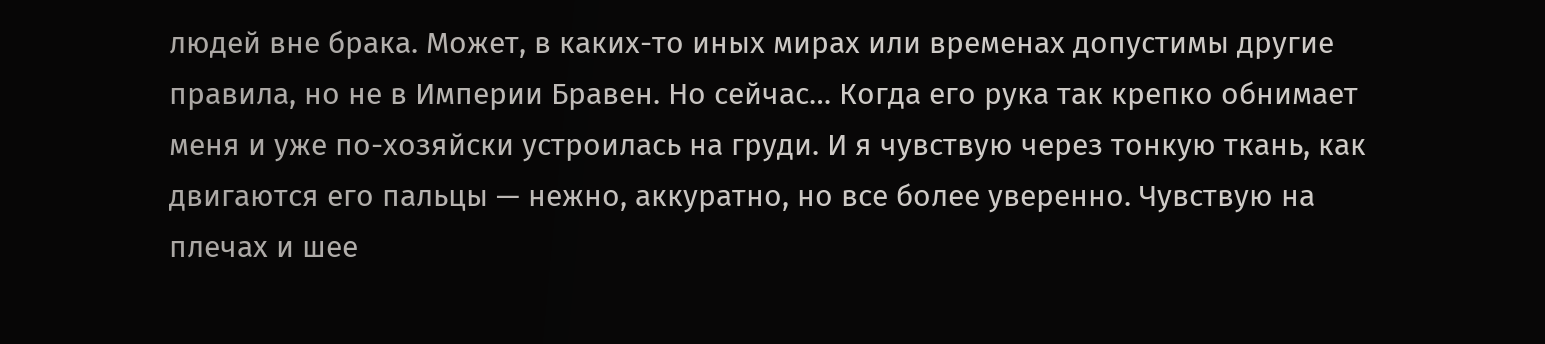людей вне брака. Может, в каких-то иных мирах или временах допустимы другие правила, но не в Империи Бравен. Но сейчас… Когда его рука так крепко обнимает меня и уже по-хозяйски устроилась на груди. И я чувствую через тонкую ткань, как двигаются его пальцы — нежно, аккуратно, но все более уверенно. Чувствую на плечах и шее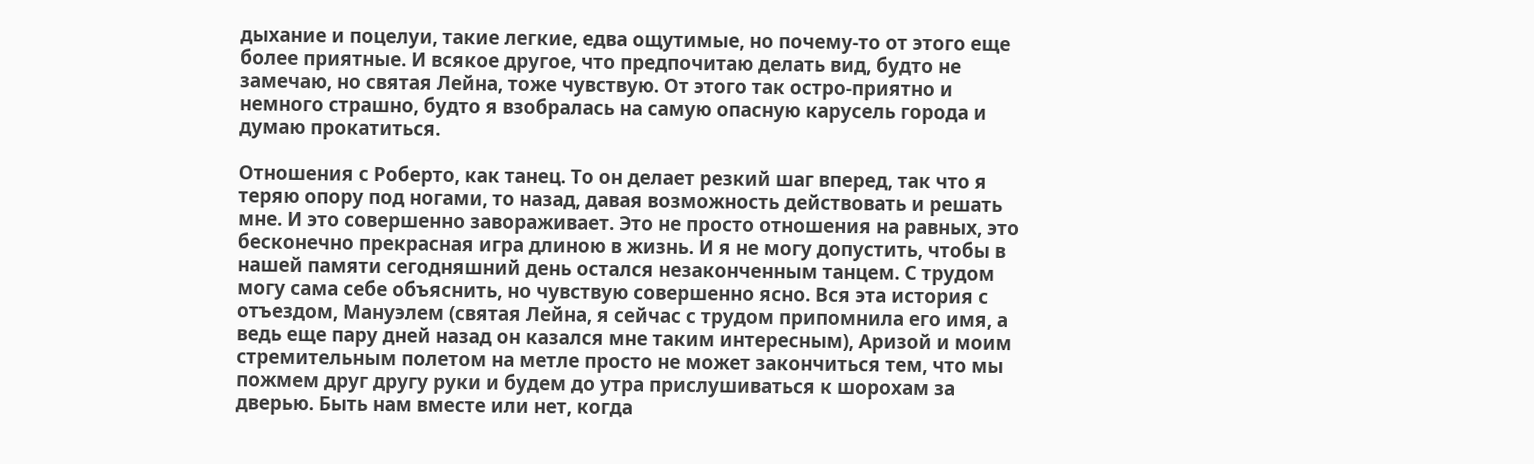дыхание и поцелуи, такие легкие, едва ощутимые, но почему-то от этого еще более приятные. И всякое другое, что предпочитаю делать вид, будто не замечаю, но святая Лейна, тоже чувствую. От этого так остро-приятно и немного страшно, будто я взобралась на самую опасную карусель города и думаю прокатиться.

Отношения с Роберто, как танец. То он делает резкий шаг вперед, так что я теряю опору под ногами, то назад, давая возможность действовать и решать мне. И это совершенно завораживает. Это не просто отношения на равных, это бесконечно прекрасная игра длиною в жизнь. И я не могу допустить, чтобы в нашей памяти сегодняшний день остался незаконченным танцем. С трудом могу сама себе объяснить, но чувствую совершенно ясно. Вся эта история с отъездом, Мануэлем (святая Лейна, я сейчас с трудом припомнила его имя, а ведь еще пару дней назад он казался мне таким интересным), Аризой и моим стремительным полетом на метле просто не может закончиться тем, что мы пожмем друг другу руки и будем до утра прислушиваться к шорохам за дверью. Быть нам вместе или нет, когда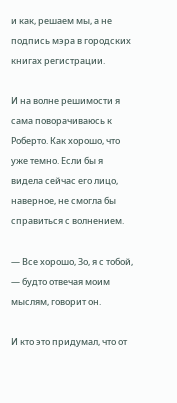и как, решаем мы, а не подпись мэра в городских книгах регистрации.

И на волне решимости я сама поворачиваюсь к Роберто. Как хорошо, что уже темно. Если бы я видела сейчас его лицо, наверное, не смогла бы справиться с волнением.

— Все хорошо, Зо, я с тобой, — будто отвечая моим мыслям, говорит он.

И кто это придумал, что от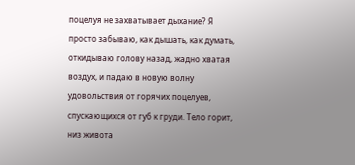поцелуя не захватывает дыхание? Я просто забываю, как дышать, как думать, откидываю голову назад, жадно хватая воздух, и падаю в новую волну удовольствия от горячих поцелуев, спускающихся от губ к груди. Тело горит, низ живота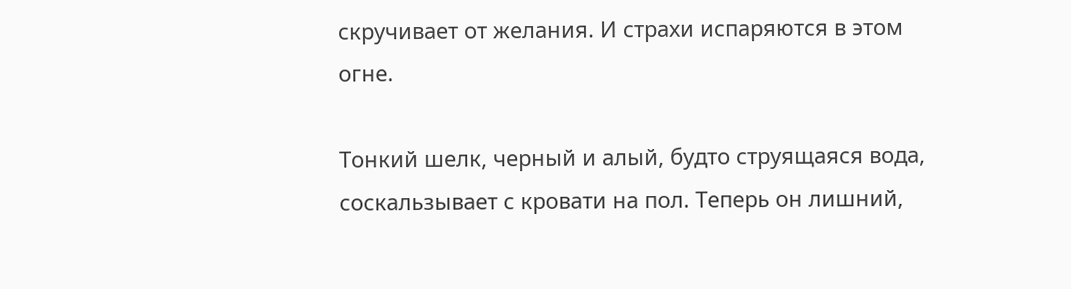скручивает от желания. И страхи испаряются в этом огне.

Тонкий шелк, черный и алый, будто струящаяся вода, соскальзывает с кровати на пол. Теперь он лишний,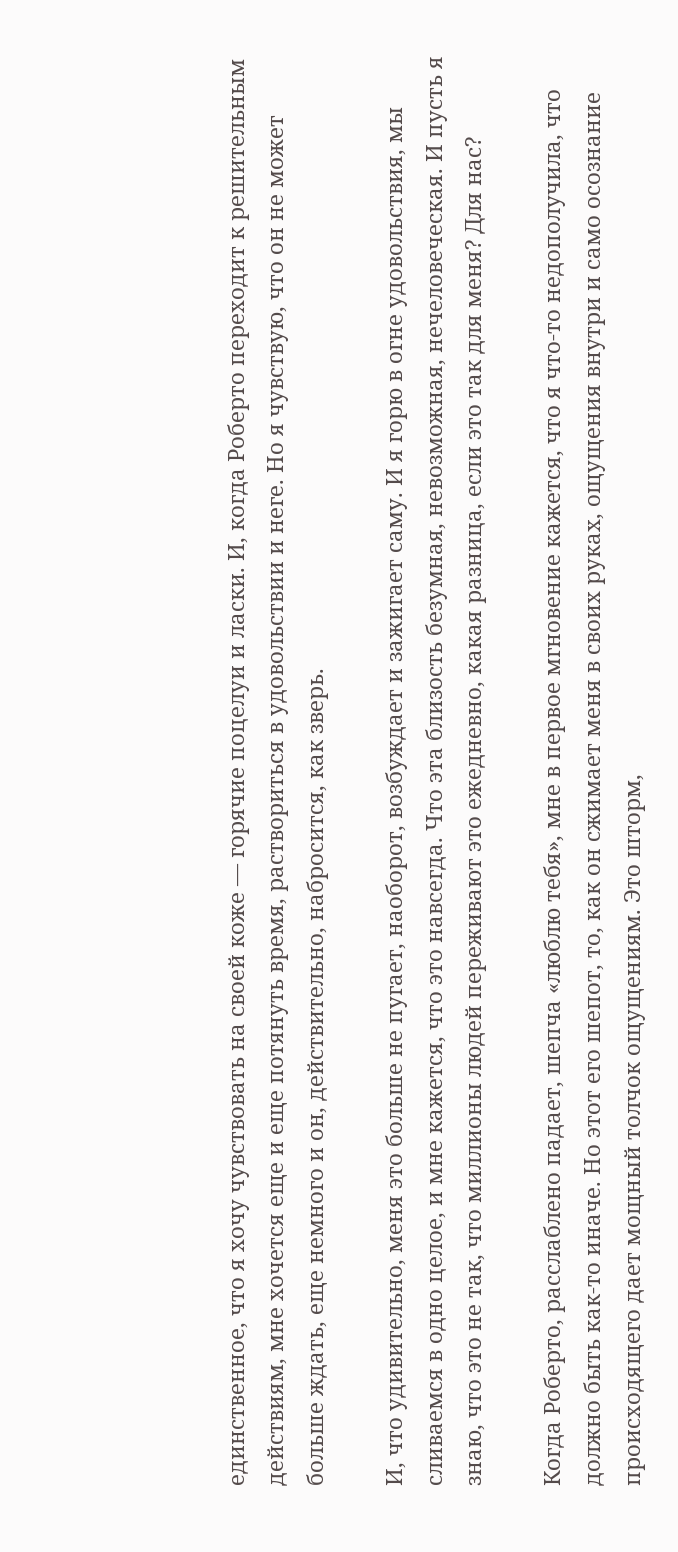единственное, что я хочу чувствовать на своей коже — горячие поцелуи и ласки. И, когда Роберто переходит к решительным действиям, мне хочется еще и еще потянуть время, раствориться в удовольствии и неге. Но я чувствую, что он не может больше ждать, еще немного и он, действительно, набросится, как зверь.

И, что удивительно, меня это больше не пугает, наоборот, возбуждает и зажигает саму. И я горю в огне удовольствия, мы сливаемся в одно целое, и мне кажется, что это навсегда. Что эта близость безумная, невозможная, нечеловеческая. И пусть я знаю, что это не так, что миллионы людей переживают это ежедневно, какая разница, если это так для меня? Для нас?

Когда Роберто, расслаблено падает, шепча «люблю тебя», мне в первое мгновение кажется, что я что-то недополучила, что должно быть как-то иначе. Но этот его шепот, то, как он сжимает меня в своих руках, ощущения внутри и само осознание происходящего дает мощный толчок ощущениям. Это шторм,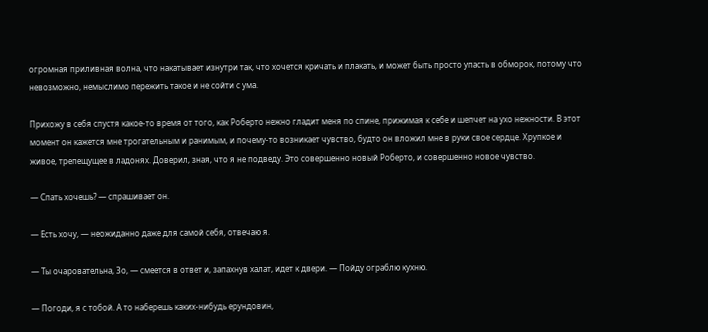огромная приливная волна, что накатывает изнутри так, что хочется кричать и плакать, и может быть просто упасть в обморок, потому что невозможно, немыслимо пережить такое и не сойти с ума.

Прихожу в себя спустя какое-то время от того, как Роберто нежно гладит меня по спине, прижимая к себе и шепчет на ухо нежности. В этот момент он кажется мне трогательным и ранимым, и почему-то возникает чувство, будто он вложил мне в руки свое сердце. Хрупкое и живое, трепещущее в ладонях. Доверил, зная, что я не подведу. Это совершенно новый Роберто, и совершенно новое чувство.

— Спать хочешь? — спрашивает он.

— Есть хочу, — неожиданно даже для самой себя, отвечаю я.

— Ты очаровательна, Зо, — смеется в ответ и, запахнув халат, идет к двери. — Пойду ограблю кухню.

— Погоди, я с тобой. А то наберешь каких-нибудь ерундовин,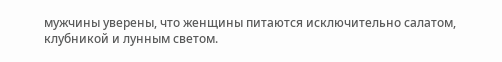мужчины уверены, что женщины питаются исключительно салатом, клубникой и лунным светом.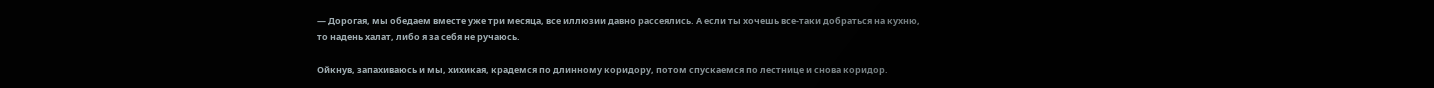— Дорогая, мы обедаем вместе уже три месяца, все иллюзии давно рассеялись. А если ты хочешь все-таки добраться на кухню, то надень халат, либо я за себя не ручаюсь.

Ойкнув, запахиваюсь и мы, хихикая, крадемся по длинному коридору, потом спускаемся по лестнице и снова коридор.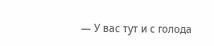— У вас тут и с голода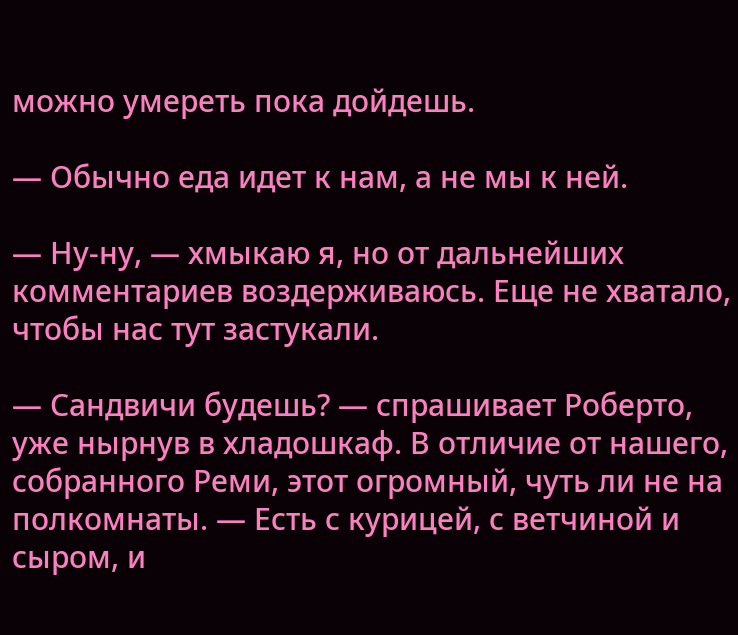можно умереть пока дойдешь.

— Обычно еда идет к нам, а не мы к ней.

— Ну-ну, — хмыкаю я, но от дальнейших комментариев воздерживаюсь. Еще не хватало, чтобы нас тут застукали.

— Сандвичи будешь? — спрашивает Роберто, уже нырнув в хладошкаф. В отличие от нашего, собранного Реми, этот огромный, чуть ли не на полкомнаты. — Есть с курицей, с ветчиной и сыром, и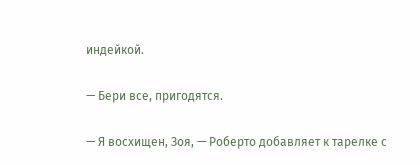индейкой.

— Бери все, пригодятся.

— Я восхищен, Зоя, — Роберто добавляет к тарелке с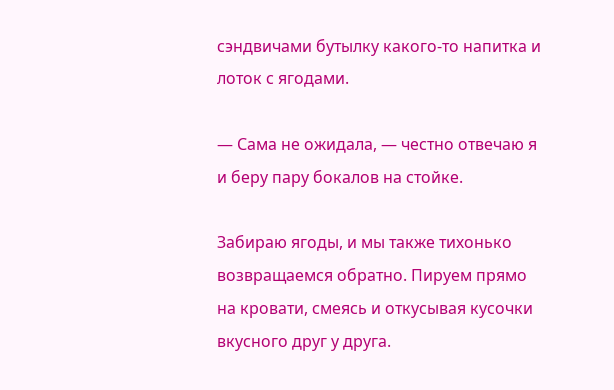сэндвичами бутылку какого-то напитка и лоток с ягодами.

— Сама не ожидала, — честно отвечаю я и беру пару бокалов на стойке.

Забираю ягоды, и мы также тихонько возвращаемся обратно. Пируем прямо на кровати, смеясь и откусывая кусочки вкусного друг у друга.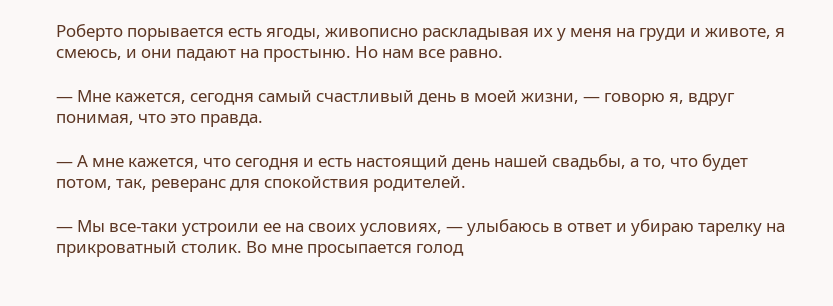Роберто порывается есть ягоды, живописно раскладывая их у меня на груди и животе, я смеюсь, и они падают на простыню. Но нам все равно.

— Мне кажется, сегодня самый счастливый день в моей жизни, — говорю я, вдруг понимая, что это правда.

— А мне кажется, что сегодня и есть настоящий день нашей свадьбы, а то, что будет потом, так, реверанс для спокойствия родителей.

— Мы все-таки устроили ее на своих условиях, — улыбаюсь в ответ и убираю тарелку на прикроватный столик. Во мне просыпается голод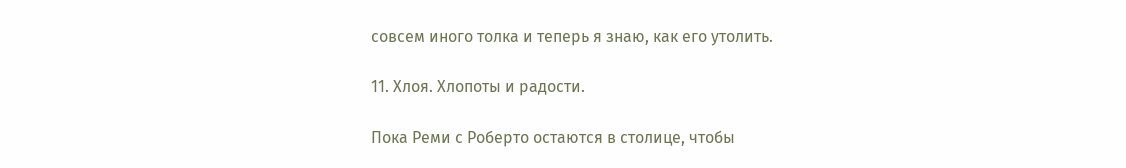совсем иного толка и теперь я знаю, как его утолить.

11. Хлоя. Хлопоты и радости.

Пока Реми с Роберто остаются в столице, чтобы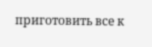приготовить все к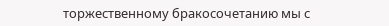торжественному бракосочетанию мы с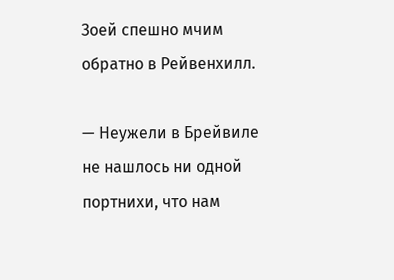Зоей спешно мчим обратно в Рейвенхилл.

— Неужели в Брейвиле не нашлось ни одной портнихи, что нам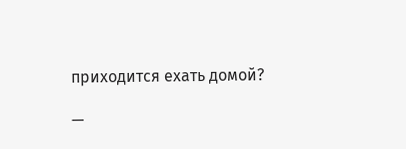приходится ехать домой?

—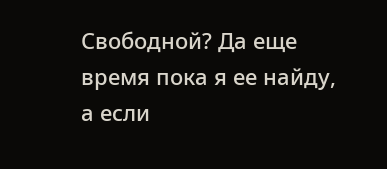Свободной? Да еще время пока я ее найду, а если